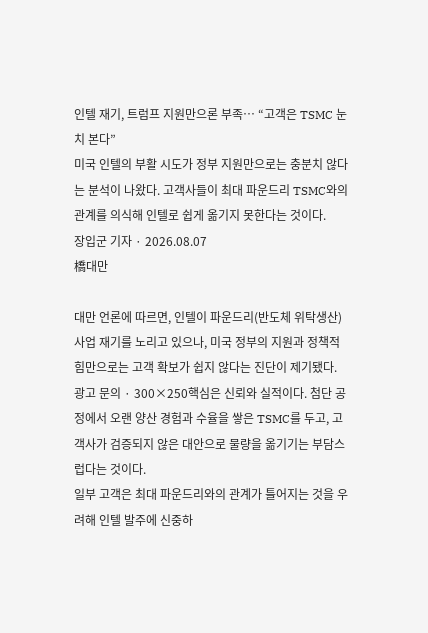인텔 재기, 트럼프 지원만으론 부족… “고객은 TSMC 눈치 본다”
미국 인텔의 부활 시도가 정부 지원만으로는 충분치 않다는 분석이 나왔다. 고객사들이 최대 파운드리 TSMC와의 관계를 의식해 인텔로 쉽게 옮기지 못한다는 것이다.
장입군 기자 · 2026.08.07
橋대만

대만 언론에 따르면, 인텔이 파운드리(반도체 위탁생산) 사업 재기를 노리고 있으나, 미국 정부의 지원과 정책적 힘만으로는 고객 확보가 쉽지 않다는 진단이 제기됐다.
광고 문의 · 300×250핵심은 신뢰와 실적이다. 첨단 공정에서 오랜 양산 경험과 수율을 쌓은 TSMC를 두고, 고객사가 검증되지 않은 대안으로 물량을 옮기기는 부담스럽다는 것이다.
일부 고객은 최대 파운드리와의 관계가 틀어지는 것을 우려해 인텔 발주에 신중하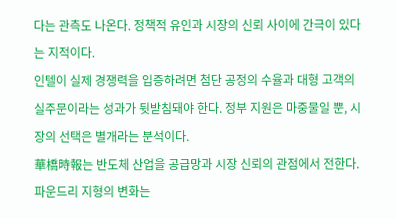다는 관측도 나온다. 정책적 유인과 시장의 신뢰 사이에 간극이 있다는 지적이다.
인텔이 실제 경쟁력을 입증하려면 첨단 공정의 수율과 대형 고객의 실주문이라는 성과가 뒷받침돼야 한다. 정부 지원은 마중물일 뿐, 시장의 선택은 별개라는 분석이다.
華橋時報는 반도체 산업을 공급망과 시장 신뢰의 관점에서 전한다. 파운드리 지형의 변화는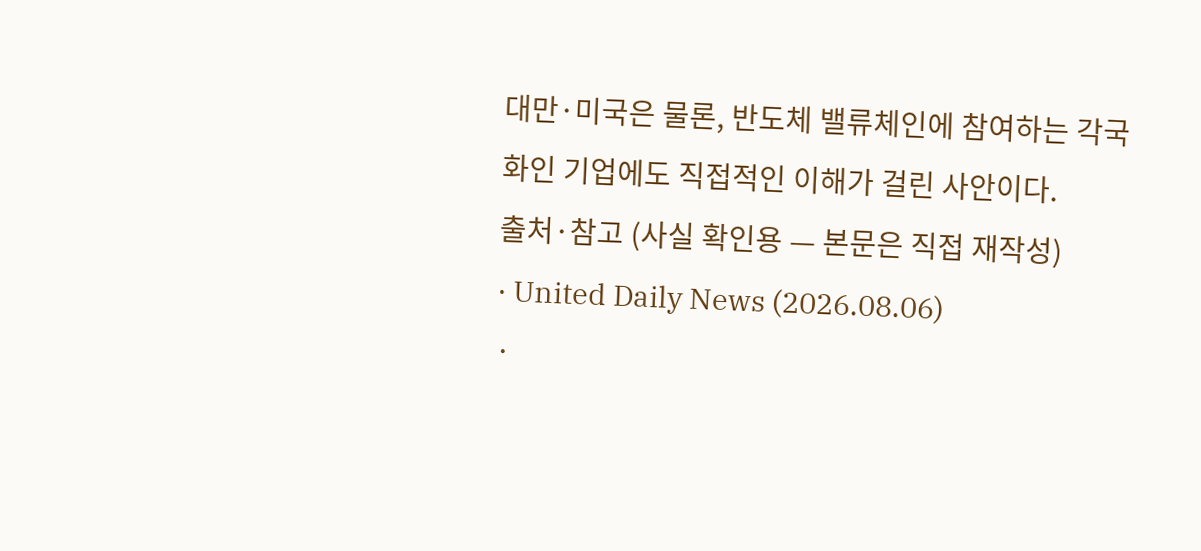대만·미국은 물론, 반도체 밸류체인에 참여하는 각국 화인 기업에도 직접적인 이해가 걸린 사안이다.
출처·참고 (사실 확인용 — 본문은 직접 재작성)
· United Daily News (2026.08.06)
·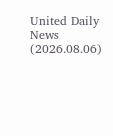United Daily News (2026.08.06)